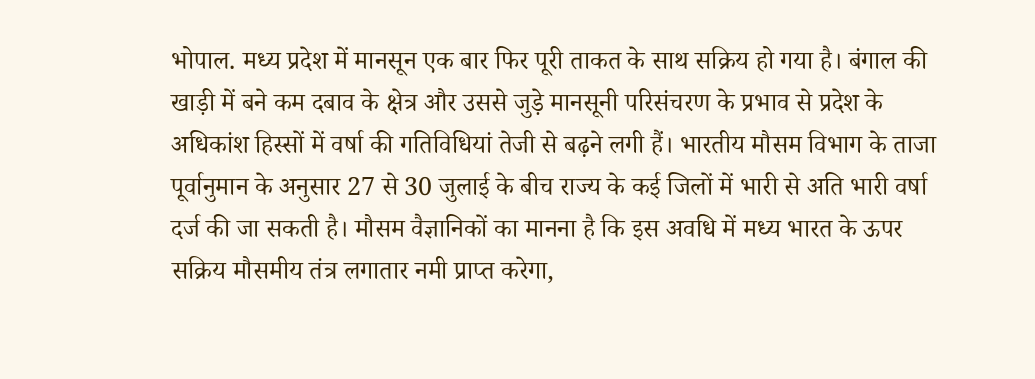भोपाल. मध्य प्रदेश में मानसून एक बार फिर पूरी ताकत के साथ सक्रिय हो गया है। बंगाल की खाड़ी में बने कम दबाव के क्षेत्र और उससे जुड़े मानसूनी परिसंचरण के प्रभाव से प्रदेश के अधिकांश हिस्सों में वर्षा की गतिविधियां तेजी से बढ़ने लगी हैं। भारतीय मौसम विभाग के ताजा पूर्वानुमान के अनुसार 27 से 30 जुलाई के बीच राज्य के कई जिलों में भारी से अति भारी वर्षा दर्ज की जा सकती है। मौसम वैज्ञानिकों का मानना है कि इस अवधि में मध्य भारत के ऊपर सक्रिय मौसमीय तंत्र लगातार नमी प्राप्त करेगा,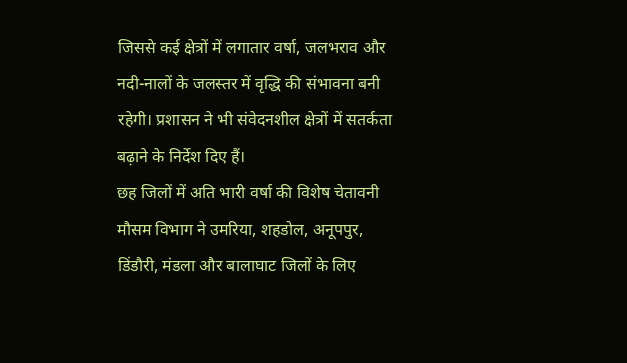जिससे कई क्षेत्रों में लगातार वर्षा, जलभराव और नदी-नालों के जलस्तर में वृद्धि की संभावना बनी रहेगी। प्रशासन ने भी संवेदनशील क्षेत्रों में सतर्कता बढ़ाने के निर्देश दिए हैं।
छह जिलों में अति भारी वर्षा की विशेष चेतावनी
मौसम विभाग ने उमरिया, शहडोल, अनूपपुर, डिंडौरी, मंडला और बालाघाट जिलों के लिए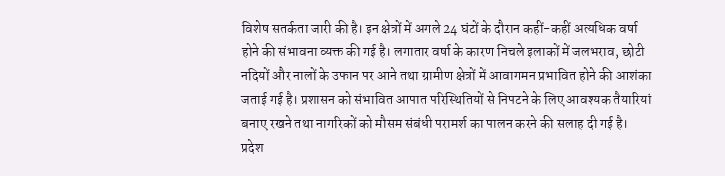विशेष सतर्कता जारी की है। इन क्षेत्रों में अगले 24 घंटों के दौरान कहीं-कहीं अत्यधिक वर्षा होने की संभावना व्यक्त की गई है। लगातार वर्षा के कारण निचले इलाकों में जलभराव, छोटी नदियों और नालों के उफान पर आने तथा ग्रामीण क्षेत्रों में आवागमन प्रभावित होने की आशंका जताई गई है। प्रशासन को संभावित आपात परिस्थितियों से निपटने के लिए आवश्यक तैयारियां बनाए रखने तथा नागरिकों को मौसम संबंधी परामर्श का पालन करने की सलाह दी गई है।
प्रदेश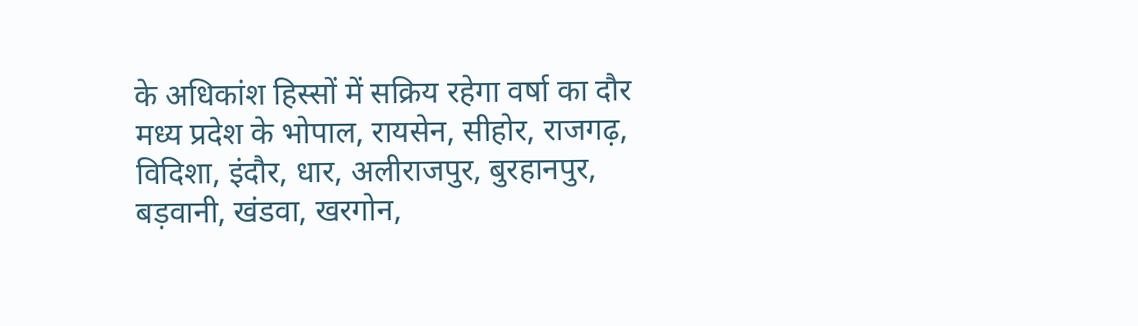के अधिकांश हिस्सों में सक्रिय रहेगा वर्षा का दौर
मध्य प्रदेश के भोपाल, रायसेन, सीहोर, राजगढ़, विदिशा, इंदौर, धार, अलीराजपुर, बुरहानपुर, बड़वानी, खंडवा, खरगोन,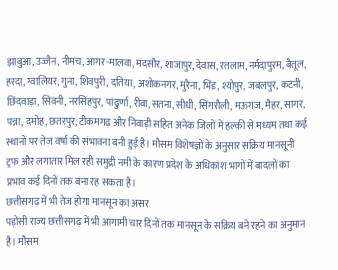झाबुआ, उज्जैन, नीमच, आगर-मालवा, मंदसौर, शाजापुर, देवास, रतलाम, नर्मदापुरम, बैतूल, हरदा, ग्वालियर, गुना, शिवपुरी, दतिया, अशोकनगर, मुरैना, भिंड, श्योपुर, जबलपुर, कटनी, छिंदवाड़ा, सिवनी, नरसिंहपुर, पांढुर्णा, रीवा, सतना, सीधी, सिंगरौली, मऊगंज, मैहर, सागर, पन्ना, दमोह, छतरपुर, टीकमगढ़ और निवाड़ी सहित अनेक जिलों में हल्की से मध्यम तथा कई स्थानों पर तेज वर्षा की संभावना बनी हुई है। मौसम विशेषज्ञों के अनुसार सक्रिय मानसूनी ट्रफ और लगातार मिल रही समुद्री नमी के कारण प्रदेश के अधिकांश भागों में बादलों का प्रभाव कई दिनों तक बना रह सकता है।
छत्तीसगढ़ में भी तेज होगा मानसून का असर
पड़ोसी राज्य छत्तीसगढ़ में भी आगामी चार दिनों तक मानसून के सक्रिय बने रहने का अनुमान है। मौसम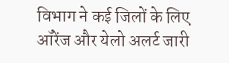विभाग ने कई जिलों के लिए ऑरेंज और येलो अलर्ट जारी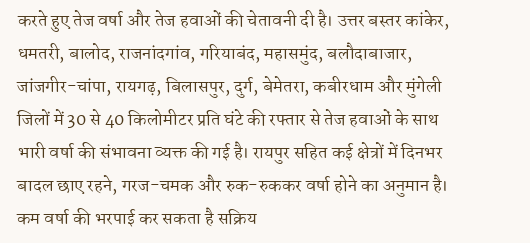करते हुए तेज वर्षा और तेज हवाओं की चेतावनी दी है। उत्तर बस्तर कांकेर, धमतरी, बालोद, राजनांदगांव, गरियाबंद, महासमुंद, बलौदाबाजार, जांजगीर-चांपा, रायगढ़, बिलासपुर, दुर्ग, बेमेतरा, कबीरधाम और मुंगेली जिलों में 30 से 40 किलोमीटर प्रति घंटे की रफ्तार से तेज हवाओं के साथ भारी वर्षा की संभावना व्यक्त की गई है। रायपुर सहित कई क्षेत्रों में दिनभर बादल छाए रहने, गरज-चमक और रुक-रुककर वर्षा होने का अनुमान है।
कम वर्षा की भरपाई कर सकता है सक्रिय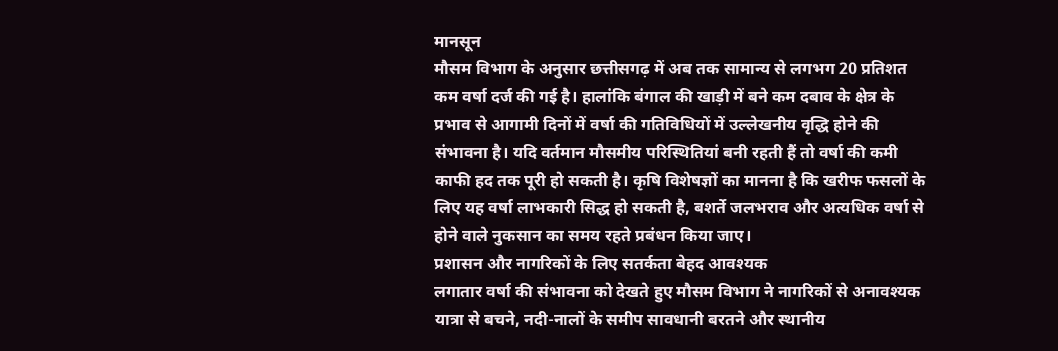मानसून
मौसम विभाग के अनुसार छत्तीसगढ़ में अब तक सामान्य से लगभग 20 प्रतिशत कम वर्षा दर्ज की गई है। हालांकि बंगाल की खाड़ी में बने कम दबाव के क्षेत्र के प्रभाव से आगामी दिनों में वर्षा की गतिविधियों में उल्लेखनीय वृद्धि होने की संभावना है। यदि वर्तमान मौसमीय परिस्थितियां बनी रहती हैं तो वर्षा की कमी काफी हद तक पूरी हो सकती है। कृषि विशेषज्ञों का मानना है कि खरीफ फसलों के लिए यह वर्षा लाभकारी सिद्ध हो सकती है, बशर्ते जलभराव और अत्यधिक वर्षा से होने वाले नुकसान का समय रहते प्रबंधन किया जाए।
प्रशासन और नागरिकों के लिए सतर्कता बेहद आवश्यक
लगातार वर्षा की संभावना को देखते हुए मौसम विभाग ने नागरिकों से अनावश्यक यात्रा से बचने, नदी-नालों के समीप सावधानी बरतने और स्थानीय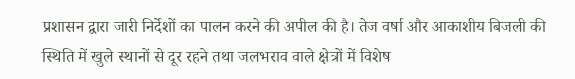प्रशासन द्वारा जारी निर्देशों का पालन करने की अपील की है। तेज वर्षा और आकाशीय बिजली की स्थिति में खुले स्थानों से दूर रहने तथा जलभराव वाले क्षेत्रों में विशेष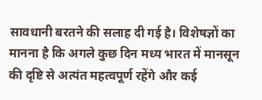सावधानी बरतने की सलाह दी गई है। विशेषज्ञों का मानना है कि अगले कुछ दिन मध्य भारत में मानसून की दृष्टि से अत्यंत महत्वपूर्ण रहेंगे और कई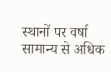स्थानों पर वर्षा सामान्य से अधिक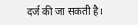दर्ज की जा सकती है।